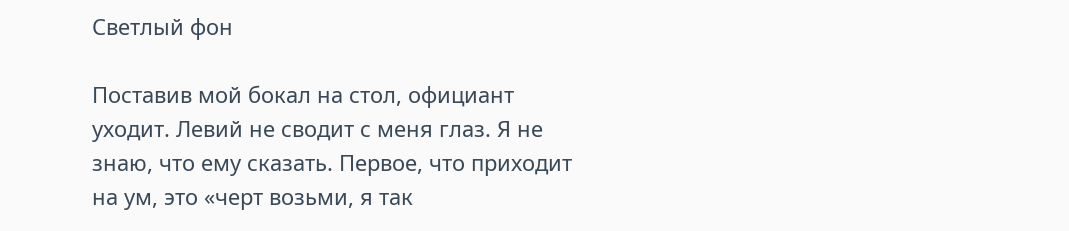Светлый фон

Поставив мой бокал на стол, официант уходит. Левий не сводит с меня глаз. Я не знаю, что ему сказать. Первое, что приходит на ум, это «черт возьми, я так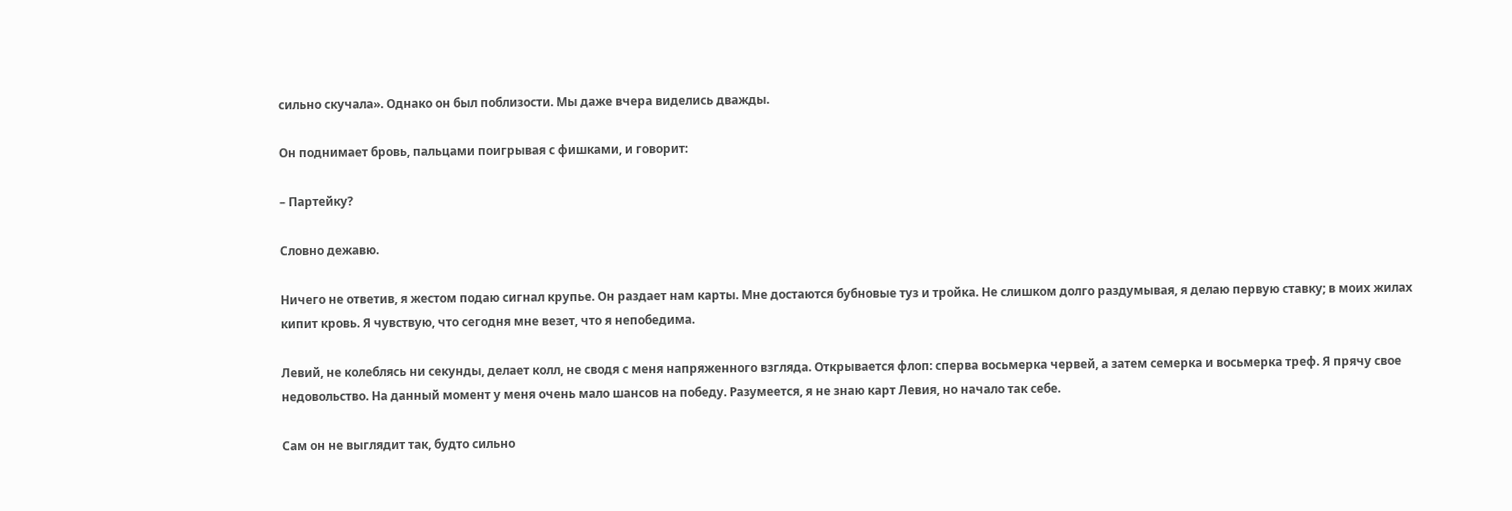сильно скучала». Однако он был поблизости. Мы даже вчера виделись дважды.

Он поднимает бровь, пальцами поигрывая с фишками, и говорит:

– Партейку?

Словно дежавю.

Ничего не ответив, я жестом подаю сигнал крупье. Он раздает нам карты. Мне достаются бубновые туз и тройка. Не слишком долго раздумывая, я делаю первую ставку; в моих жилах кипит кровь. Я чувствую, что сегодня мне везет, что я непобедима.

Левий, не колеблясь ни секунды, делает колл, не сводя с меня напряженного взгляда. Открывается флоп: сперва восьмерка червей, а затем семерка и восьмерка треф. Я прячу свое недовольство. На данный момент у меня очень мало шансов на победу. Разумеется, я не знаю карт Левия, но начало так себе.

Сам он не выглядит так, будто сильно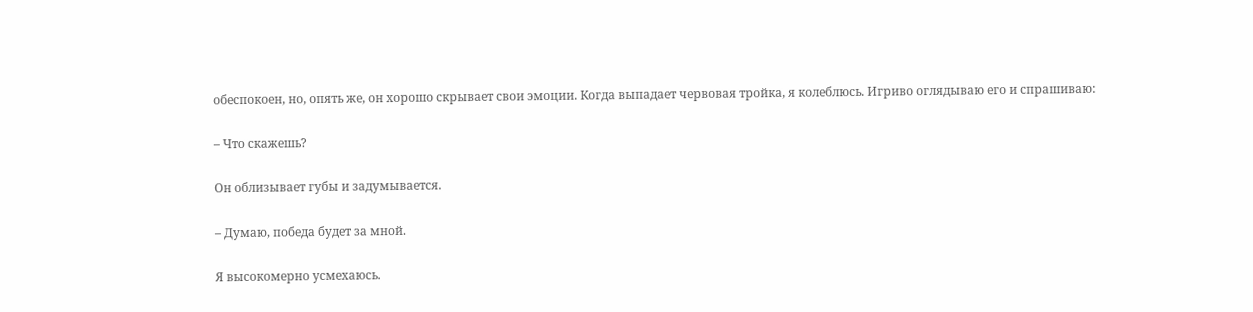обеспокоен, но, опять же, он хорошо скрывает свои эмоции. Когда выпадает червовая тройка, я колеблюсь. Игриво оглядываю его и спрашиваю:

– Что скажешь?

Он облизывает губы и задумывается.

– Думаю, победа будет за мной.

Я высокомерно усмехаюсь.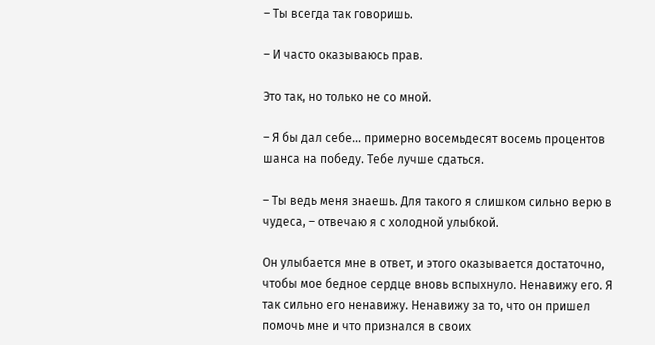– Ты всегда так говоришь.

– И часто оказываюсь прав.

Это так, но только не со мной.

– Я бы дал себе… примерно восемьдесят восемь процентов шанса на победу. Тебе лучше сдаться.

– Ты ведь меня знаешь. Для такого я слишком сильно верю в чудеса, – отвечаю я с холодной улыбкой.

Он улыбается мне в ответ, и этого оказывается достаточно, чтобы мое бедное сердце вновь вспыхнуло. Ненавижу его. Я так сильно его ненавижу. Ненавижу за то, что он пришел помочь мне и что признался в своих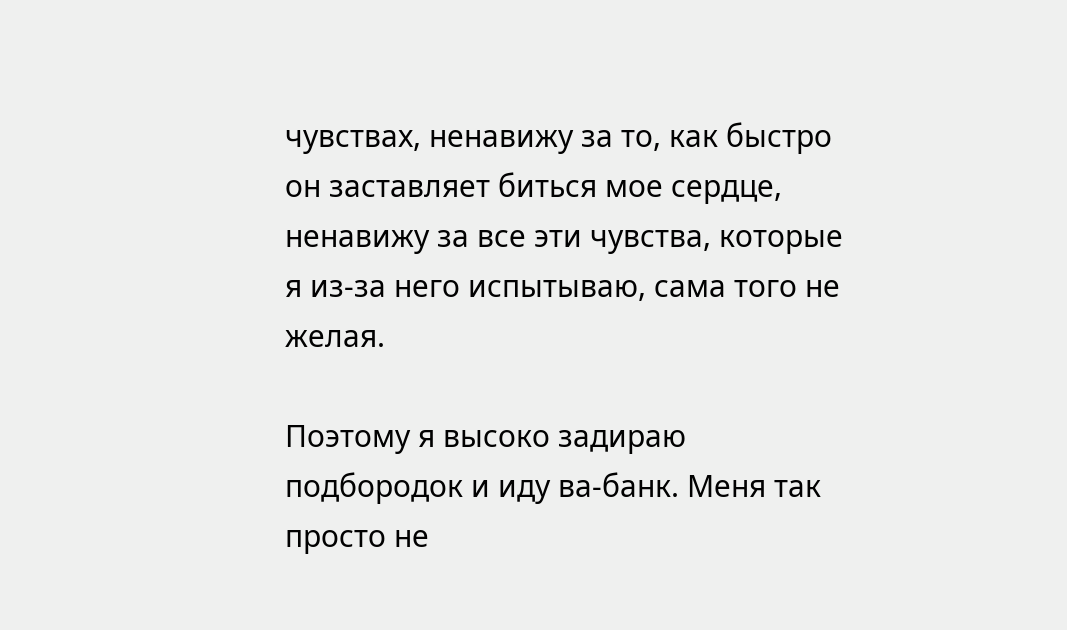чувствах, ненавижу за то, как быстро он заставляет биться мое сердце, ненавижу за все эти чувства, которые я из-за него испытываю, сама того не желая.

Поэтому я высоко задираю подбородок и иду ва-банк. Меня так просто не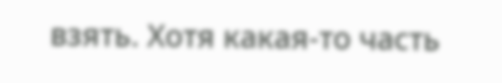взять. Хотя какая-то часть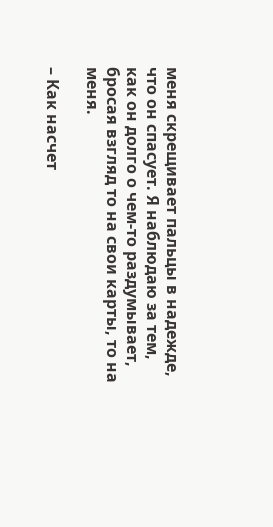меня скрещивает пальцы в надежде, что он спасует. Я наблюдаю за тем, как он долго о чем-то раздумывает, бросая взгляд то на свои карты, то на меня.

– Как насчет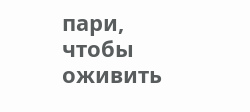пари, чтобы оживить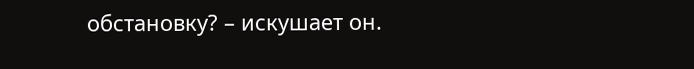обстановку? – искушает он.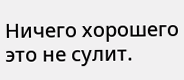Ничего хорошего это не сулит.